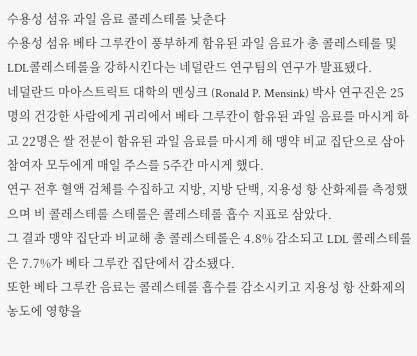수용성 섬유 과일 음료 콜레스테롤 낮춘다
수용성 섬유 베타 그루칸이 풍부하게 함유된 과일 음료가 총 콜레스테롤 및 LDL콜레스테롤을 강하시킨다는 네덜란드 연구팀의 연구가 발표됐다.
네덜란드 마아스트릭트 대학의 멘싱크 (Ronald P. Mensink) 박사 연구진은 25명의 건강한 사람에게 귀리에서 베타 그루칸이 함유된 과일 음료를 마시게 하고 22명은 쌀 전분이 함유된 과일 음료를 마시게 해 맹약 비교 집단으로 삼아 참여자 모두에게 매일 주스를 5주간 마시게 했다.
연구 전후 혈액 검체를 수집하고 지방, 지방 단백, 지용성 항 산화제를 측정했으며 비 콜레스테롤 스테롤은 콜레스테롤 흡수 지표로 삼았다.
그 결과 맹약 집단과 비교해 총 콜레스테롤은 4.8% 감소되고 LDL 콜레스테롤은 7.7%가 베타 그루칸 집단에서 감소됐다.
또한 베타 그루칸 음료는 콜레스테롤 흡수를 감소시키고 지용성 항 산화제의 농도에 영향을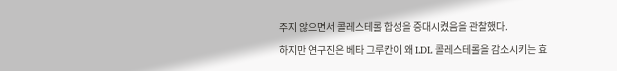주지 않으면서 콜레스테롤 합성을 증대시켰음을 관찰했다.
하지만 연구진은 베타 그루칸이 왜 LDL 콜레스테롤을 감소시키는 효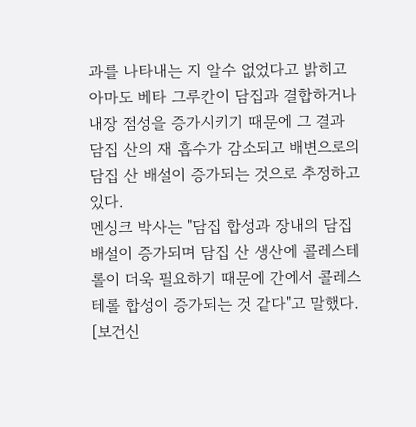과를 나타내는 지 알수 없었다고 밝히고 아마도 베타 그루칸이 담집과 결합하거나 내장 점성을 증가시키기 때문에 그 결과 담집 산의 재 흡수가 감소되고 배변으로의 담집 산 배설이 증가되는 것으로 추정하고 있다.
멘싱크 박사는 "담집 합성과 장내의 담집 배설이 증가되며 담집 산 생산에 콜레스테롤이 더욱 필요하기 때문에 간에서 콜레스테롤 합성이 증가되는 것 같다"고 말했다.
[보건신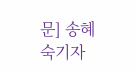문] 송혜숙기자